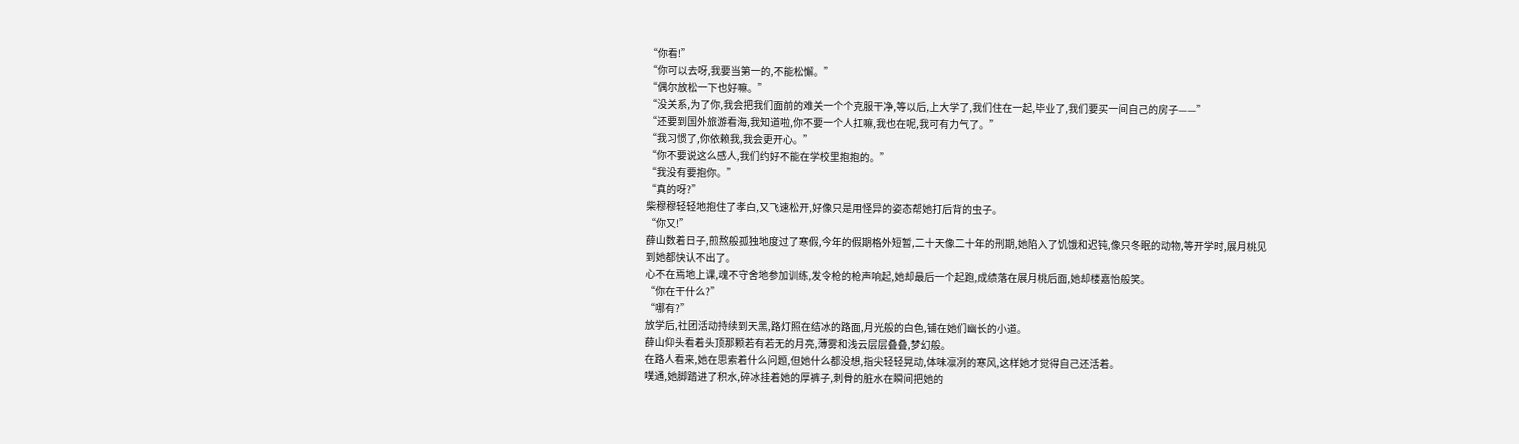“你看!”
“你可以去呀,我要当第一的,不能松懈。”
“偶尔放松一下也好嘛。”
“没关系,为了你,我会把我们面前的难关一个个克服干净,等以后,上大学了,我们住在一起,毕业了,我们要买一间自己的房子——”
“还要到国外旅游看海,我知道啦,你不要一个人扛嘛,我也在呢,我可有力气了。”
“我习惯了,你依赖我,我会更开心。”
“你不要说这么感人,我们约好不能在学校里抱抱的。”
“我没有要抱你。”
“真的呀?”
柴穆穆轻轻地抱住了孝白,又飞速松开,好像只是用怪异的姿态帮她打后背的虫子。
“你又!”
薛山数着日子,煎熬般孤独地度过了寒假,今年的假期格外短暂,二十天像二十年的刑期,她陷入了饥饿和迟钝,像只冬眠的动物,等开学时,展月桃见到她都快认不出了。
心不在焉地上课,魂不守舍地参加训练,发令枪的枪声响起,她却最后一个起跑,成绩落在展月桃后面,她却楼嘉怡般笑。
“你在干什么?”
“哪有?”
放学后,社团活动持续到天黑,路灯照在结冰的路面,月光般的白色,铺在她们幽长的小道。
薛山仰头看着头顶那颗若有若无的月亮,薄雾和浅云层层叠叠,梦幻般。
在路人看来,她在思索着什么问题,但她什么都没想,指尖轻轻晃动,体味凛冽的寒风,这样她才觉得自己还活着。
噗通,她脚踏进了积水,碎冰挂着她的厚裤子,刺骨的脏水在瞬间把她的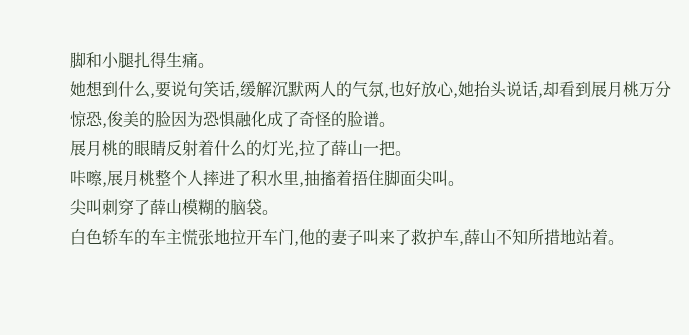脚和小腿扎得生痛。
她想到什么,要说句笑话,缓解沉默两人的气氛,也好放心,她抬头说话,却看到展月桃万分惊恐,俊美的脸因为恐惧融化成了奇怪的脸谱。
展月桃的眼睛反射着什么的灯光,拉了薛山一把。
咔嚓,展月桃整个人摔进了积水里,抽搐着捂住脚面尖叫。
尖叫刺穿了薛山模糊的脑袋。
白色轿车的车主慌张地拉开车门,他的妻子叫来了救护车,薛山不知所措地站着。